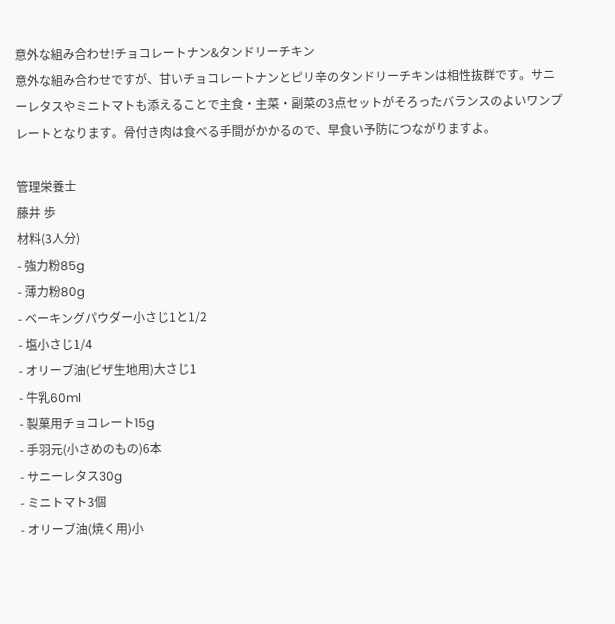意外な組み合わせ!チョコレートナン&タンドリーチキン
意外な組み合わせですが、甘いチョコレートナンとピリ辛のタンドリーチキンは相性抜群です。サニーレタスやミニトマトも添えることで主食・主菜・副菜の3点セットがそろったバランスのよいワンプレートとなります。骨付き肉は食べる手間がかかるので、早食い予防につながりますよ。

管理栄養士
藤井 歩
材料(3人分)
- 強力粉85g
- 薄力粉80g
- ベーキングパウダー小さじ1と1/2
- 塩小さじ1/4
- オリーブ油(ピザ生地用)大さじ1
- 牛乳60ml
- 製菓用チョコレート15g
- 手羽元(小さめのもの)6本
- サニーレタス30g
- ミニトマト3個
- オリーブ油(焼く用)小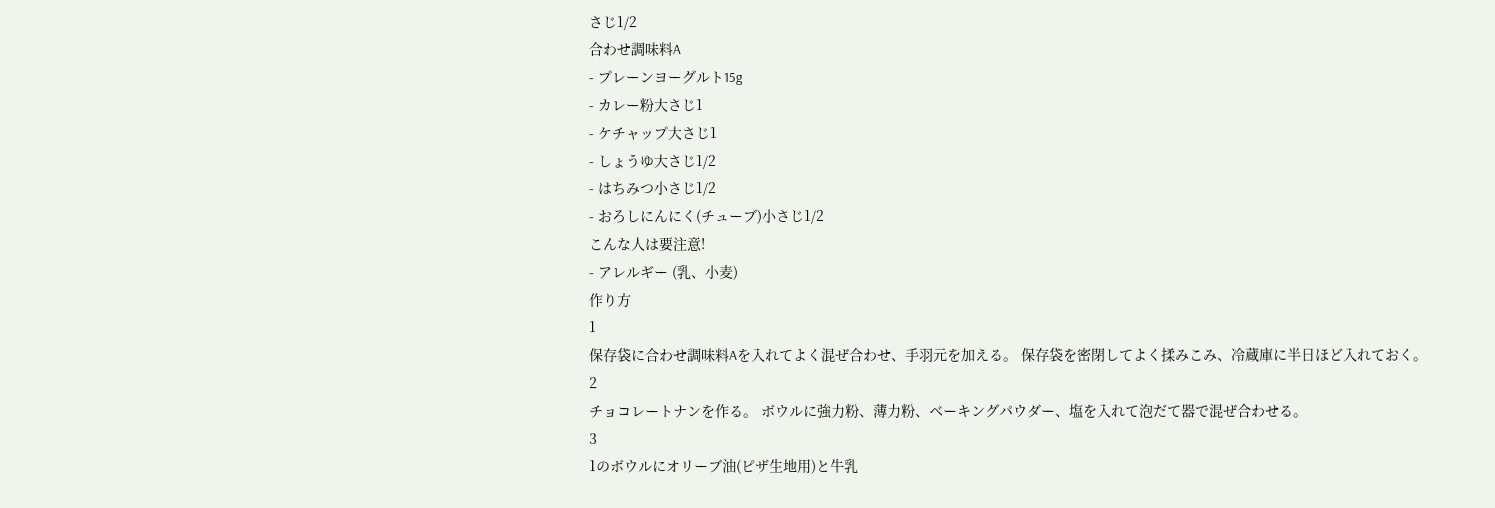さじ1/2
合わせ調味料A
- プレーンヨーグルト15g
- カレー粉大さじ1
- ケチャップ大さじ1
- しょうゆ大さじ1/2
- はちみつ小さじ1/2
- おろしにんにく(チューブ)小さじ1/2
こんな人は要注意!
- アレルギー (乳、小麦)
作り方
1
保存袋に合わせ調味料Aを入れてよく混ぜ合わせ、手羽元を加える。 保存袋を密閉してよく揉みこみ、冷蔵庫に半日ほど入れておく。
2
チョコレートナンを作る。 ボウルに強力粉、薄力粉、ベーキングパウダー、塩を入れて泡だて器で混ぜ合わせる。
3
1のボウルにオリーブ油(ピザ生地用)と牛乳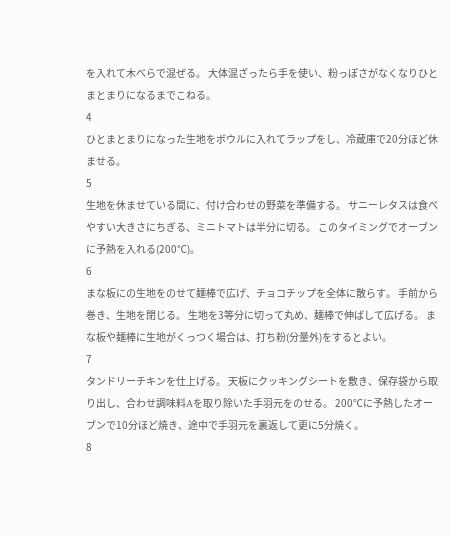を入れて木べらで混ぜる。 大体混ざったら手を使い、粉っぽさがなくなりひとまとまりになるまでこねる。
4
ひとまとまりになった生地をボウルに入れてラップをし、冷蔵庫で20分ほど休ませる。
5
生地を休ませている間に、付け合わせの野菜を準備する。 サニーレタスは食べやすい大きさにちぎる、ミニトマトは半分に切る。 このタイミングでオーブンに予熱を入れる(200℃)。
6
まな板にの生地をのせて麺棒で広げ、チョコチップを全体に散らす。 手前から巻き、生地を閉じる。 生地を3等分に切って丸め、麺棒で伸ばして広げる。 まな板や麺棒に生地がくっつく場合は、打ち粉(分量外)をするとよい。
7
タンドリーチキンを仕上げる。 天板にクッキングシートを敷き、保存袋から取り出し、合わせ調味料Aを取り除いた手羽元をのせる。 200℃に予熱したオーブンで10分ほど焼き、途中で手羽元を裏返して更に5分焼く。
8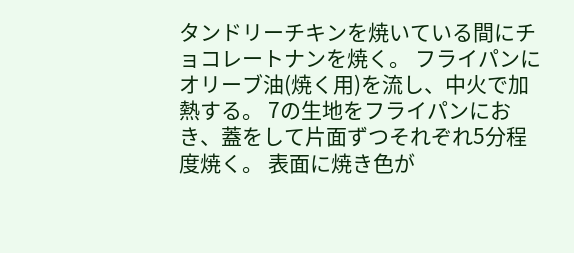タンドリーチキンを焼いている間にチョコレートナンを焼く。 フライパンにオリーブ油(焼く用)を流し、中火で加熱する。 7の生地をフライパンにおき、蓋をして片面ずつそれぞれ5分程度焼く。 表面に焼き色が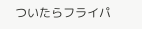ついたらフライパ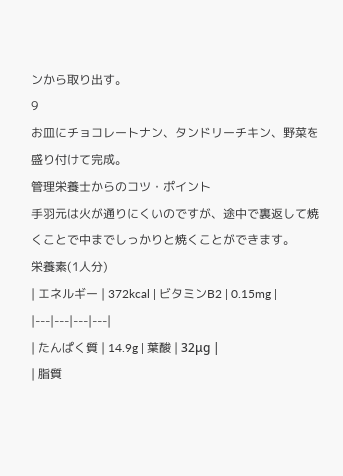ンから取り出す。
9
お皿にチョコレートナン、タンドリーチキン、野菜を盛り付けて完成。
管理栄養士からのコツ・ポイント
手羽元は火が通りにくいのですが、途中で裏返して焼くことで中までしっかりと焼くことができます。
栄養素(1人分)
| エネルギー | 372kcal | ビタミンB2 | 0.15mg |
|---|---|---|---|
| たんぱく質 | 14.9g | 葉酸 | 32μg |
| 脂質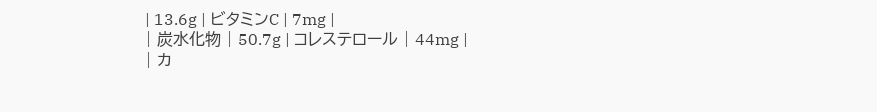| 13.6g | ビタミンC | 7mg |
| 炭水化物 | 50.7g | コレステロール | 44mg |
| カ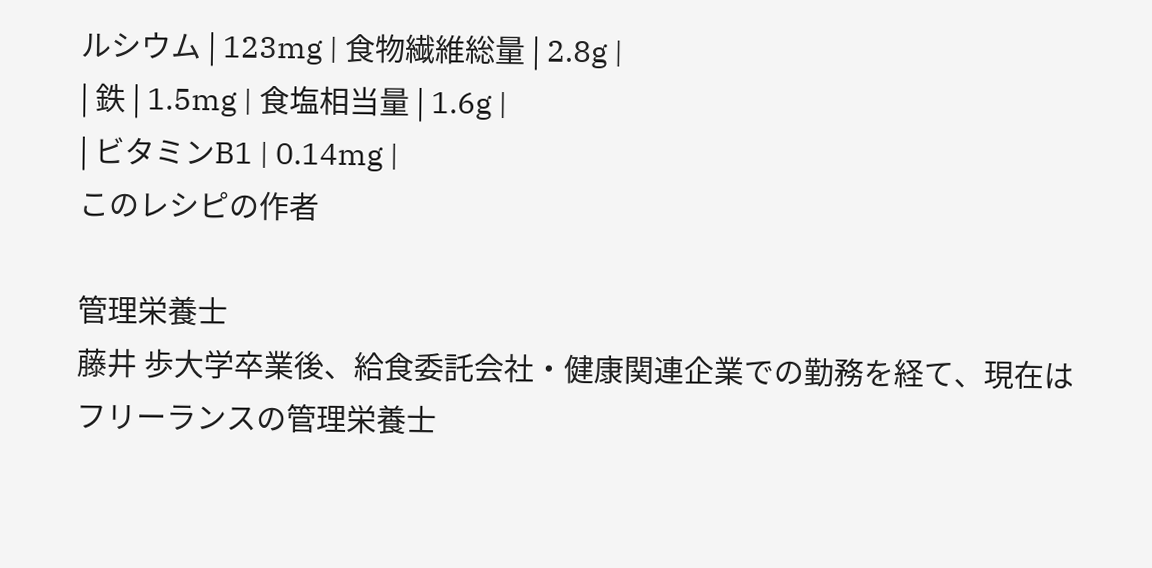ルシウム | 123mg | 食物繊維総量 | 2.8g |
| 鉄 | 1.5mg | 食塩相当量 | 1.6g |
| ビタミンB1 | 0.14mg |
このレシピの作者

管理栄養士
藤井 歩大学卒業後、給食委託会社・健康関連企業での勤務を経て、現在はフリーランスの管理栄養士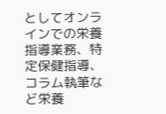としてオンラインでの栄養指導業務、特定保健指導、コラム執筆など栄養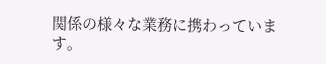関係の様々な業務に携わっています。